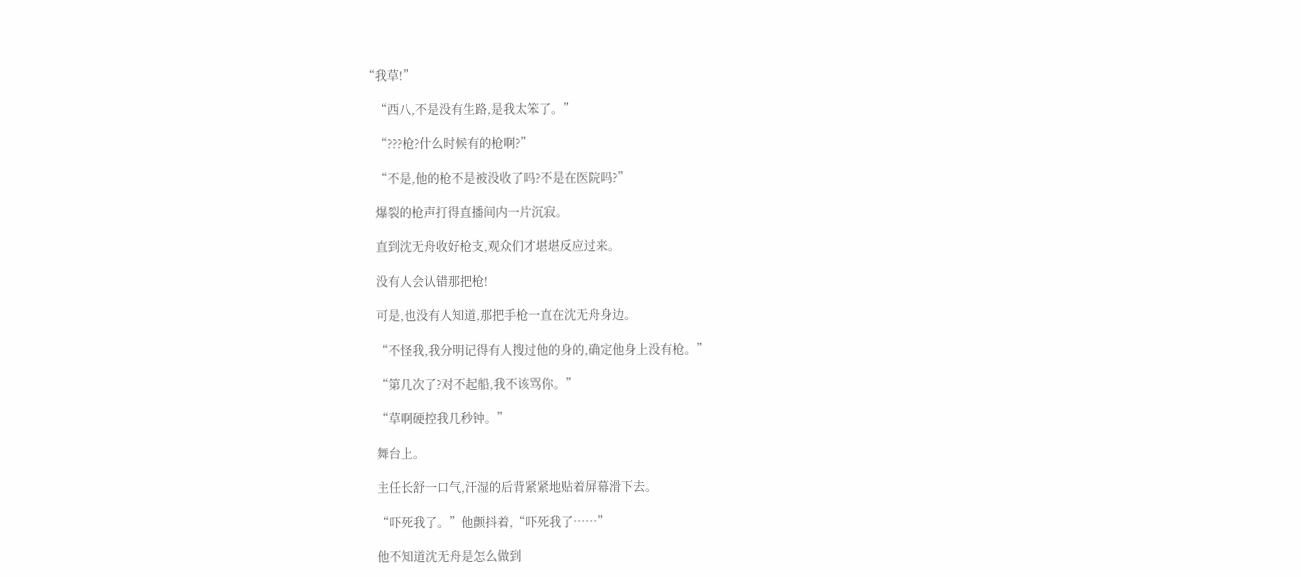“我草!”

    “西八,不是没有生路,是我太笨了。”

    “???枪?什么时候有的枪啊?”

    “不是,他的枪不是被没收了吗?不是在医院吗?”

    爆裂的枪声打得直播间内一片沉寂。

    直到沈无舟收好枪支,观众们才堪堪反应过来。

    没有人会认错那把枪!

    可是,也没有人知道,那把手枪一直在沈无舟身边。

    “不怪我,我分明记得有人搜过他的身的,确定他身上没有枪。”

    “第几次了?对不起船,我不该骂你。”

    “草啊硬控我几秒钟。”

    舞台上。

    主任长舒一口气,汗湿的后背紧紧地贴着屏幕滑下去。

    “吓死我了。”他颤抖着,“吓死我了……”

    他不知道沈无舟是怎么做到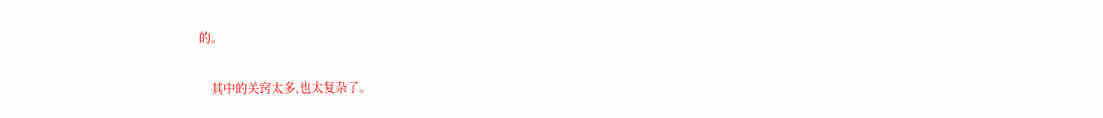的。

    其中的关窍太多,也太复杂了。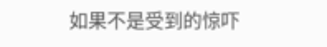如果不是受到的惊吓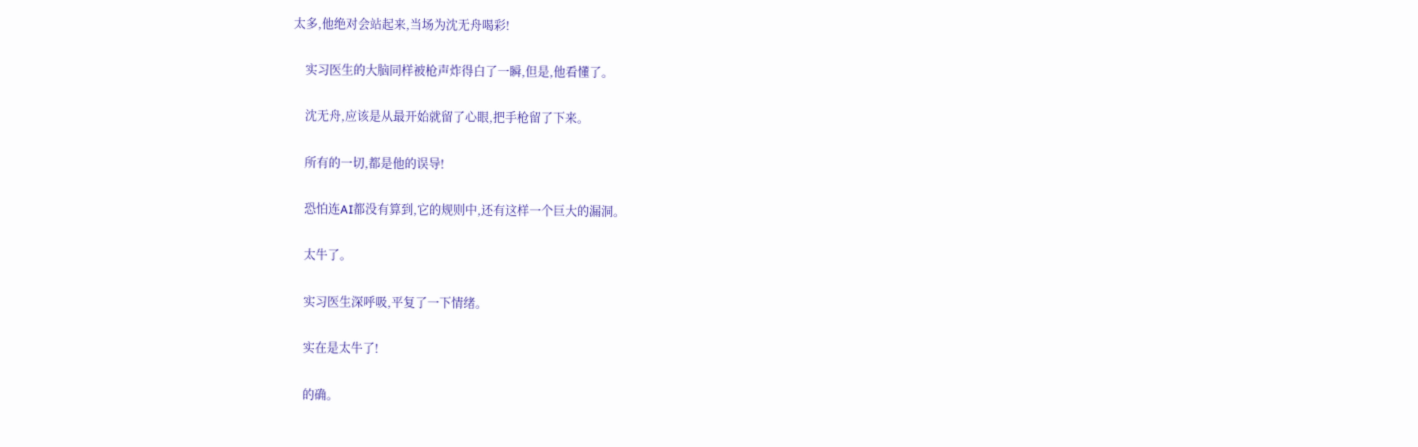太多,他绝对会站起来,当场为沈无舟喝彩!

    实习医生的大脑同样被枪声炸得白了一瞬,但是,他看懂了。

    沈无舟,应该是从最开始就留了心眼,把手枪留了下来。

    所有的一切,都是他的误导!

    恐怕连AI都没有算到,它的规则中,还有这样一个巨大的漏洞。

    太牛了。

    实习医生深呼吸,平复了一下情绪。

    实在是太牛了!

    的确。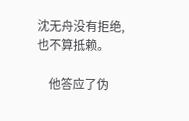沈无舟没有拒绝,也不算抵赖。

    他答应了伪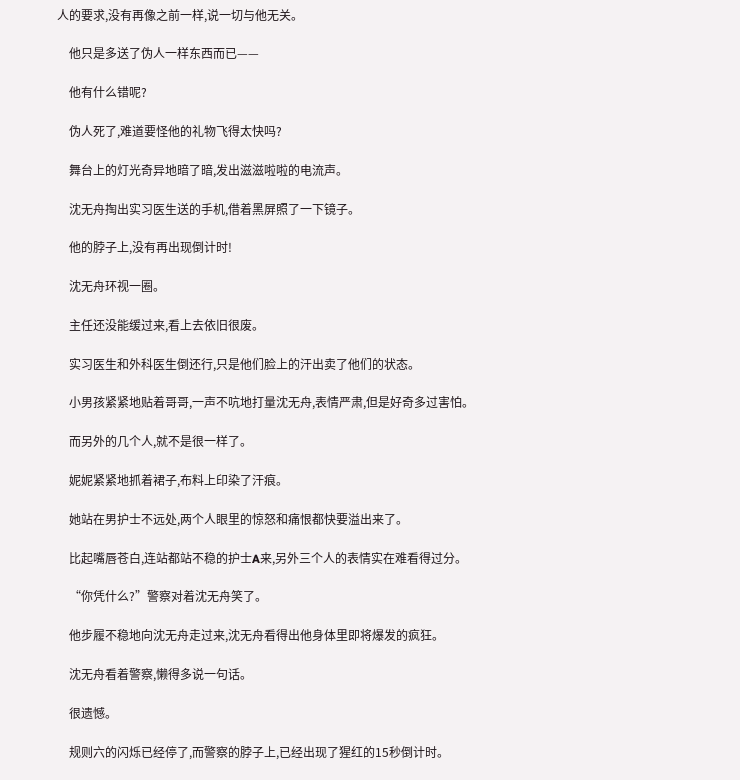人的要求,没有再像之前一样,说一切与他无关。

    他只是多送了伪人一样东西而已——

    他有什么错呢?

    伪人死了,难道要怪他的礼物飞得太快吗?

    舞台上的灯光奇异地暗了暗,发出滋滋啦啦的电流声。

    沈无舟掏出实习医生送的手机,借着黑屏照了一下镜子。

    他的脖子上,没有再出现倒计时!

    沈无舟环视一圈。

    主任还没能缓过来,看上去依旧很废。

    实习医生和外科医生倒还行,只是他们脸上的汗出卖了他们的状态。

    小男孩紧紧地贴着哥哥,一声不吭地打量沈无舟,表情严肃,但是好奇多过害怕。

    而另外的几个人,就不是很一样了。

    妮妮紧紧地抓着裙子,布料上印染了汗痕。

    她站在男护士不远处,两个人眼里的惊怒和痛恨都快要溢出来了。

    比起嘴唇苍白,连站都站不稳的护士A来,另外三个人的表情实在难看得过分。

    “你凭什么?”警察对着沈无舟笑了。

    他步履不稳地向沈无舟走过来,沈无舟看得出他身体里即将爆发的疯狂。

    沈无舟看着警察,懒得多说一句话。

    很遗憾。

    规则六的闪烁已经停了,而警察的脖子上,已经出现了猩红的15秒倒计时。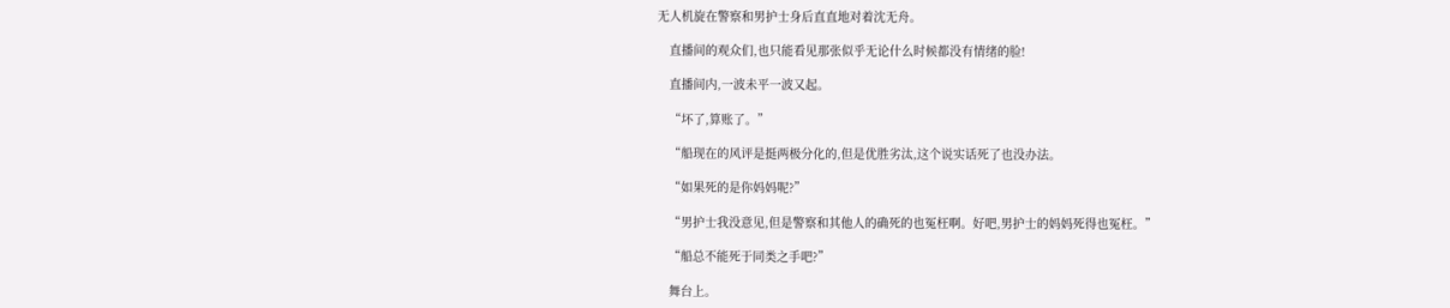无人机旋在警察和男护士身后直直地对着沈无舟。

    直播间的观众们,也只能看见那张似乎无论什么时候都没有情绪的脸!

    直播间内,一波未平一波又起。

    “坏了,算账了。”

    “船现在的风评是挺两极分化的,但是优胜劣汰,这个说实话死了也没办法。

    “如果死的是你妈妈呢?”

    “男护士我没意见,但是警察和其他人的确死的也冤枉啊。好吧,男护士的妈妈死得也冤枉。”

    “船总不能死于同类之手吧?”

    舞台上。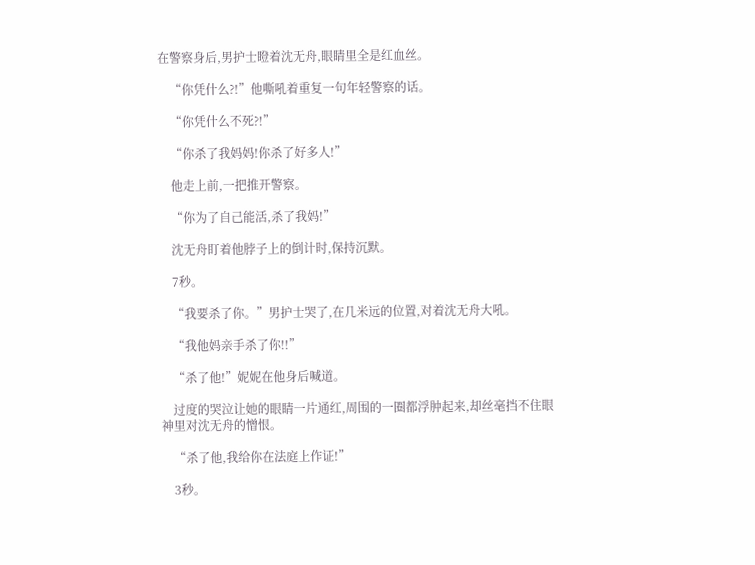在警察身后,男护士瞪着沈无舟,眼睛里全是红血丝。

    “你凭什么?!”他嘶吼着重复一句年轻警察的话。

    “你凭什么不死?!”

    “你杀了我妈妈!你杀了好多人!”

    他走上前,一把推开警察。

    “你为了自己能活,杀了我妈!”

    沈无舟盯着他脖子上的倒计时,保持沉默。

    7秒。

    “我要杀了你。”男护士哭了,在几米远的位置,对着沈无舟大吼。

    “我他妈亲手杀了你!!”

    “杀了他!”妮妮在他身后喊道。

    过度的哭泣让她的眼睛一片通红,周围的一圈都浮肿起来,却丝毫挡不住眼神里对沈无舟的憎恨。

    “杀了他,我给你在法庭上作证!”

    3秒。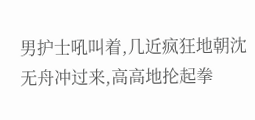男护士吼叫着,几近疯狂地朝沈无舟冲过来,高高地抡起拳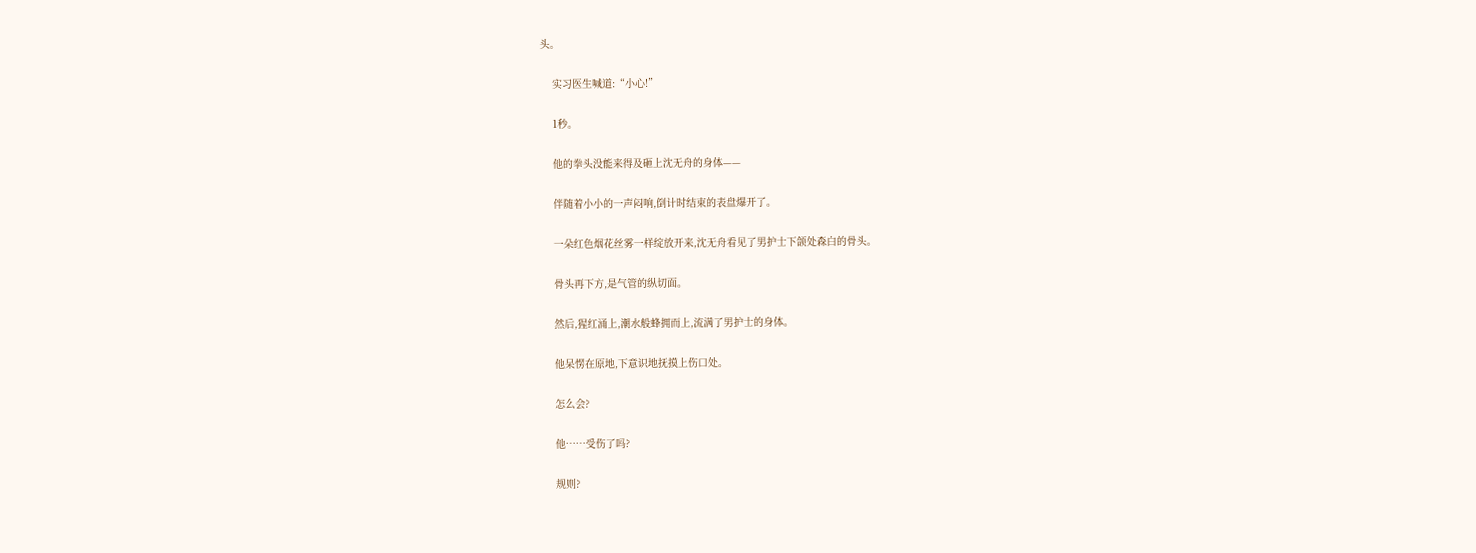头。

    实习医生喊道:“小心!”

    1秒。

    他的拳头没能来得及砸上沈无舟的身体——

    伴随着小小的一声闷响,倒计时结束的表盘爆开了。

    一朵红色烟花丝雾一样绽放开来,沈无舟看见了男护士下颌处森白的骨头。

    骨头再下方,是气管的纵切面。

    然后,猩红涌上,潮水般蜂拥而上,流满了男护士的身体。

    他呆愣在原地,下意识地抚摸上伤口处。

    怎么会?

    他……受伤了吗?

    规则?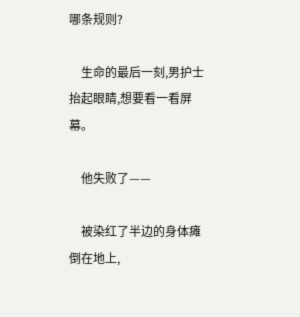哪条规则?

    生命的最后一刻,男护士抬起眼睛,想要看一看屏幕。

    他失败了——

    被染红了半边的身体瘫倒在地上,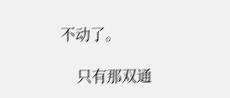不动了。

    只有那双通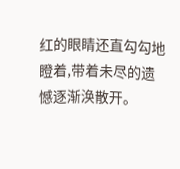红的眼睛还直勾勾地瞪着,带着未尽的遗憾逐渐涣散开。